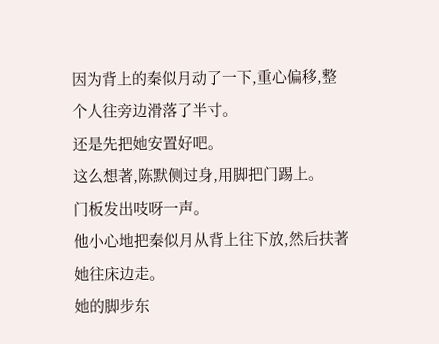因为背上的秦似月动了一下,重心偏移,整个人往旁边滑落了半寸。
还是先把她安置好吧。
这么想著,陈默侧过身,用脚把门踢上。
门板发出吱呀一声。
他小心地把秦似月从背上往下放,然后扶著她往床边走。
她的脚步东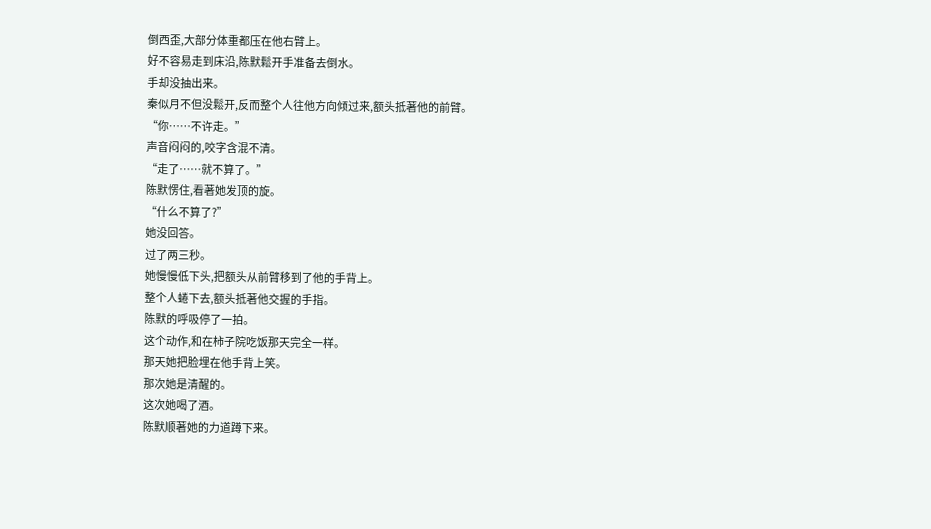倒西歪,大部分体重都压在他右臂上。
好不容易走到床沿,陈默鬆开手准备去倒水。
手却没抽出来。
秦似月不但没鬆开,反而整个人往他方向倾过来,额头抵著他的前臂。
“你……不许走。”
声音闷闷的,咬字含混不清。
“走了……就不算了。”
陈默愣住,看著她发顶的旋。
“什么不算了?”
她没回答。
过了两三秒。
她慢慢低下头,把额头从前臂移到了他的手背上。
整个人蜷下去,额头抵著他交握的手指。
陈默的呼吸停了一拍。
这个动作,和在柿子院吃饭那天完全一样。
那天她把脸埋在他手背上笑。
那次她是清醒的。
这次她喝了酒。
陈默顺著她的力道蹲下来。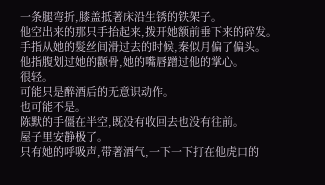一条腿弯折,膝盖抵著床沿生锈的铁架子。
他空出来的那只手抬起来,拨开她额前垂下来的碎发。
手指从她的髮丝间滑过去的时候,秦似月偏了偏头。
他指腹划过她的颧骨,她的嘴唇蹭过他的掌心。
很轻。
可能只是醉酒后的无意识动作。
也可能不是。
陈默的手僵在半空,既没有收回去也没有往前。
屋子里安静极了。
只有她的呼吸声,带著酒气,一下一下打在他虎口的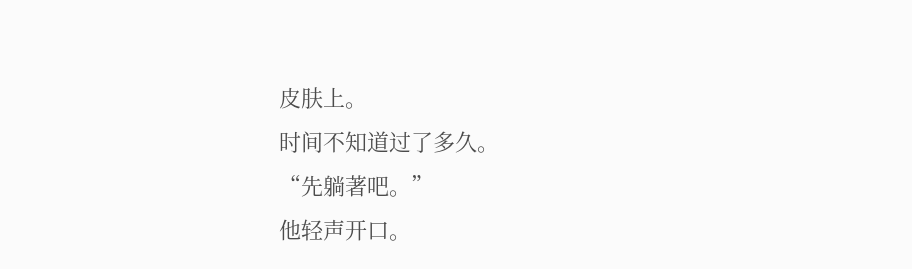皮肤上。
时间不知道过了多久。
“先躺著吧。”
他轻声开口。